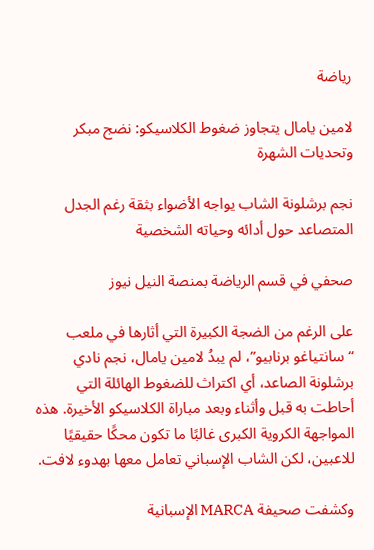رياضة

لامين يامال يتجاوز ضغوط الكلاسيكو: نضج مبكر وتحديات الشهرة

نجم برشلونة الشاب يواجه الأضواء بثقة رغم الجدل المتصاعد حول أدائه وحياته الشخصية

صحفي في قسم الرياضة بمنصة النيل نيوز

على الرغم من الضجة الكبيرة التي أثارها في ملعب “سانتياغو برنابيو”، لم يبدُ لامين يامال، نجم نادي برشلونة الصاعد، أي اكتراث للضغوط الهائلة التي أحاطت به قبل وأثناء وبعد مباراة الكلاسيكو الأخيرة. هذه المواجهة الكروية الكبرى غالبًا ما تكون محكًا حقيقيًا للاعبين، لكن الشاب الإسباني تعامل معها بهدوء لافت.

وكشفت صحيفة MARCA الإسبانية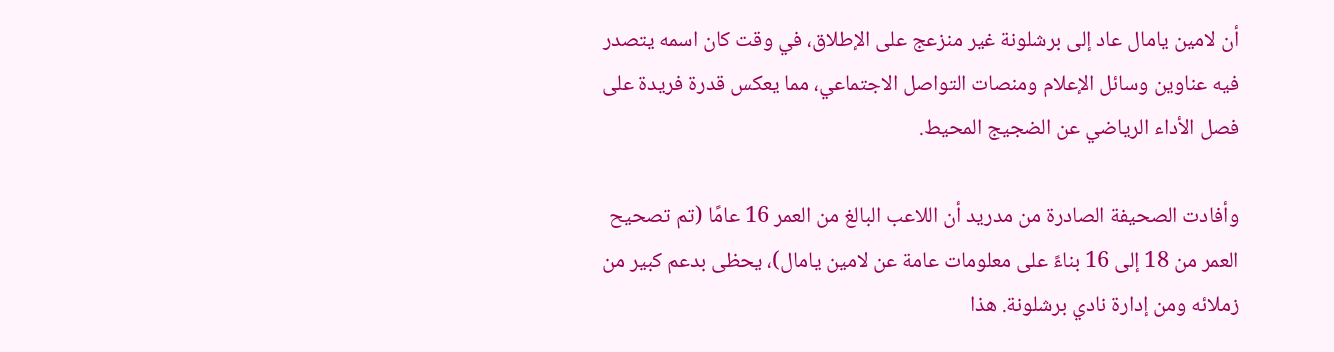أن لامين يامال عاد إلى برشلونة غير منزعج على الإطلاق، في وقت كان اسمه يتصدر فيه عناوين وسائل الإعلام ومنصات التواصل الاجتماعي، مما يعكس قدرة فريدة على فصل الأداء الرياضي عن الضجيج المحيط.

وأفادت الصحيفة الصادرة من مدريد أن اللاعب البالغ من العمر 16 عامًا (تم تصحيح العمر من 18 إلى 16 بناءً على معلومات عامة عن لامين يامال)، يحظى بدعم كبير من زملائه ومن إدارة نادي برشلونة. هذا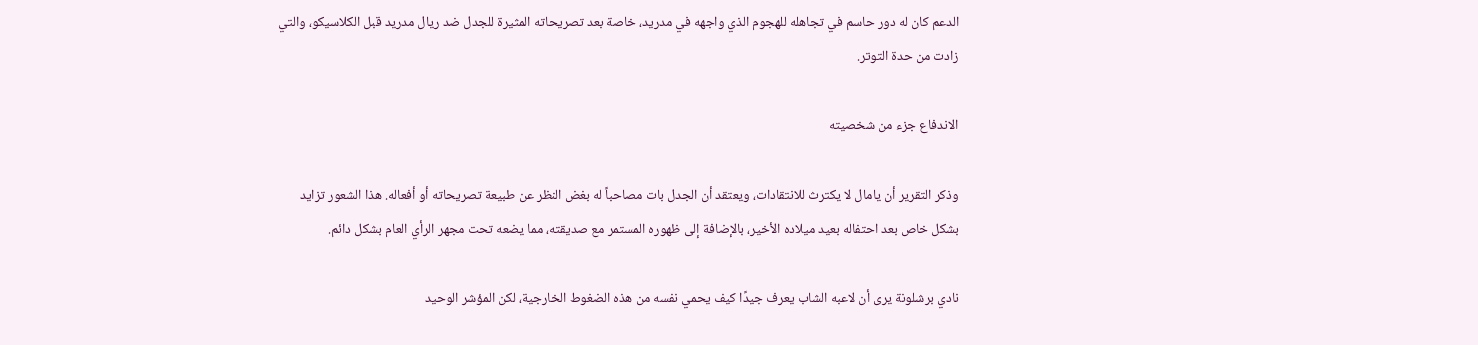الدعم كان له دور حاسم في تجاهله للهجوم الذي واجهه في مدريد، خاصة بعد تصريحاته المثيرة للجدل ضد ريال مدريد قبل الكلاسيكو، والتي زادت من حدة التوتر.

الاندفاع جزء من شخصيته

وذكر التقرير أن يامال لا يكترث للانتقادات، ويعتقد أن الجدل بات مصاحباً له بغض النظر عن طبيعة تصريحاته أو أفعاله. هذا الشعور تزايد بشكل خاص بعد احتفاله بعيد ميلاده الأخير، بالإضافة إلى ظهوره المستمر مع صديقته، مما يضعه تحت مجهر الرأي العام بشكل دائم.

نادي برشلونة يرى أن لاعبه الشاب يعرف جيدًا كيف يحمي نفسه من هذه الضغوط الخارجية، لكن المؤشر الوحيد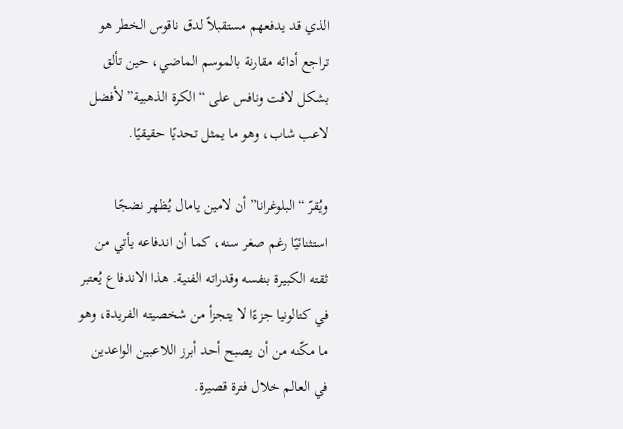الذي قد يدفعهم مستقبلاً لدق ناقوس الخطر هو تراجع أدائه مقارنة بالموسم الماضي، حين تألق بشكل لافت ونافس على “الكرة الذهبية” لأفضل لاعب شاب، وهو ما يمثل تحديًا حقيقيًا.

ويُقرّ “البلوغرانا” أن لامين يامال يُظهر نضجًا استثنائيًا رغم صغر سنه، كما أن اندفاعه يأتي من ثقته الكبيرة بنفسه وقدراته الفنية. هذا الاندفاع يُعتبر في كتالونيا جزءًا لا يتجزأ من شخصيته الفريدة، وهو ما مكّنه من أن يصبح أحد أبرز اللاعبين الواعدين في العالم خلال فترة قصيرة.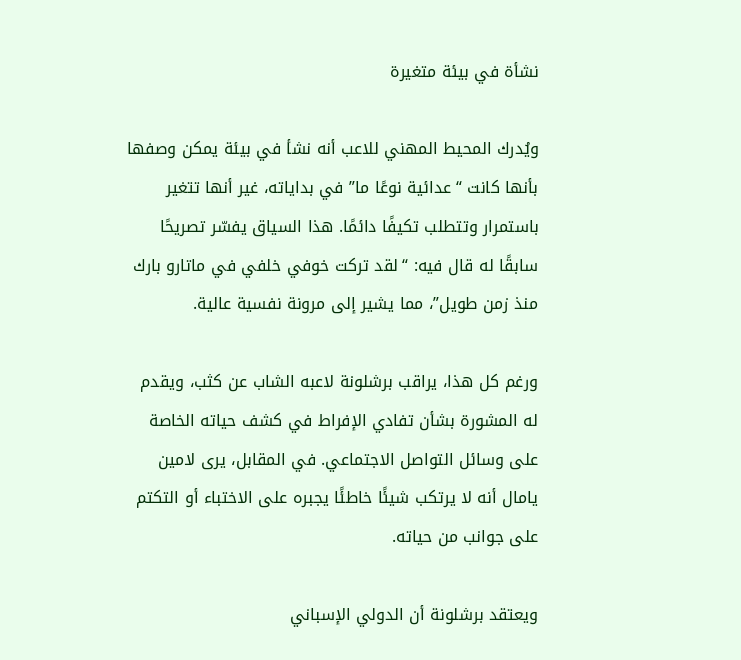نشأة في بيئة متغيرة

ويُدرك المحيط المهني للاعب أنه نشأ في بيئة يمكن وصفها بأنها كانت “عدائية نوعًا ما” في بداياته، غير أنها تتغير باستمرار وتتطلب تكيفًا دائمًا. هذا السياق يفسّر تصريحًا سابقًا له قال فيه: “لقد تركت خوفي خلفي في ماتارو بارك منذ زمن طويل”، مما يشير إلى مرونة نفسية عالية.

ورغم كل هذا، يراقب برشلونة لاعبه الشاب عن كثب، ويقدم له المشورة بشأن تفادي الإفراط في كشف حياته الخاصة على وسائل التواصل الاجتماعي. في المقابل، يرى لامين يامال أنه لا يرتكب شيئًا خاطئًا يجبره على الاختباء أو التكتم على جوانب من حياته.

ويعتقد برشلونة أن الدولي الإسباني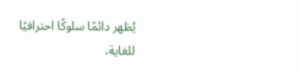يُظهر دائمًا سلوكًا احترافيًا للغاية،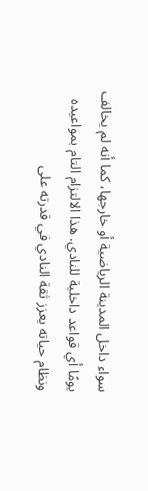سواء داخل المدينة الرياضية أو خارجها، كما أنه لم يخالف يومًا أي قواعد داخلية للنادي. هذا الالتزام التام بمواعيده ونظام حياته يعزز ثقة النادي في قدرته على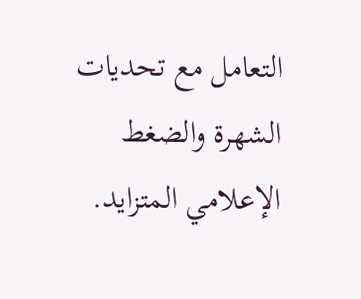التعامل مع تحديات الشهرة والضغط الإعلامي المتزايد.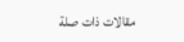مقالات ذات صلة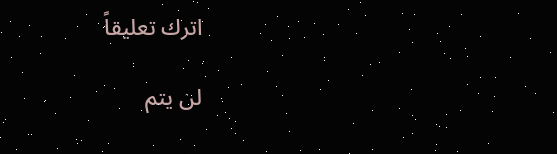اترك تعليقاً

لن يتم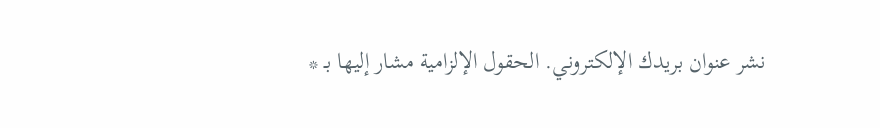نشر عنوان بريدك الإلكتروني. الحقول الإلزامية مشار إليها بـ *